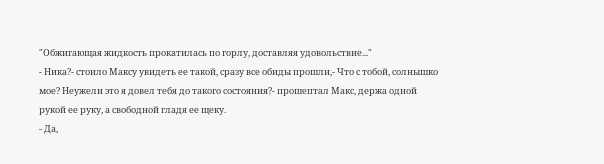"Обжигающая жидкость прокатилась по горлу, доставляя удовольствие..."
- Ника?- стоило Максу увидеть ее такой, сразу все обиды прошли,- Что с тобой, солнышко мое? Неужели это я довел тебя до такого состояния?- прошептал Макс, держа одной рукой ее руку, а свободной гладя ее щеку.
- Да,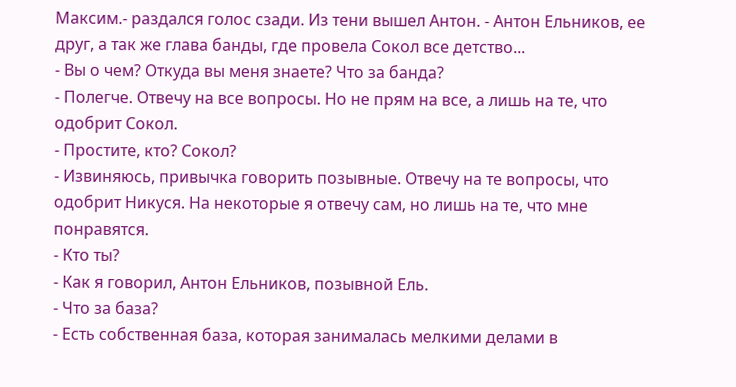Максим.- раздался голос сзади. Из тени вышел Антон. - Антон Ельников, ее друг, а так же глава банды, где провела Сокол все детство...
- Вы о чем? Откуда вы меня знаете? Что за банда?
- Полегче. Отвечу на все вопросы. Но не прям на все, а лишь на те, что одобрит Сокол.
- Простите, кто? Сокол?
- Извиняюсь, привычка говорить позывные. Отвечу на те вопросы, что одобрит Никуся. На некоторые я отвечу сам, но лишь на те, что мне понравятся.
- Кто ты?
- Как я говорил, Антон Ельников, позывной Ель.
- Что за база?
- Есть собственная база, которая занималась мелкими делами в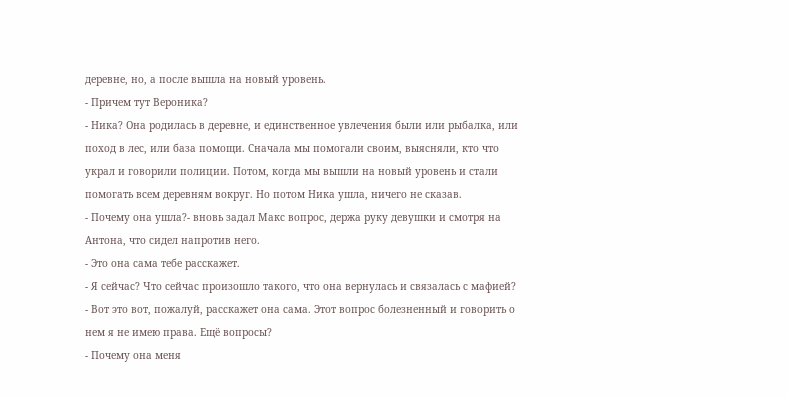деревне, но, а после вышла на новый уровень.
- Причем тут Вероника?
- Ника? Она родилась в деревне, и единственное увлечения были или рыбалка, или поход в лес, или база помощи. Сначала мы помогали своим, выясняли, кто что украл и говорили полиции. Потом, когда мы вышли на новый уровень и стали помогать всем деревням вокруг. Но потом Ника ушла, ничего не сказав.
- Почему она ушла?- вновь задал Макс вопрос, держа руку девушки и смотря на Антона, что сидел напротив него.
- Это она сама тебе расскажет.
- Я сейчас? Что сейчас произошло такого, что она вернулась и связалась с мафией?
- Вот это вот, пожалуй, расскажет она сама. Этот вопрос болезненный и говорить о нем я не имею права. Ещё вопросы?
- Почему она меня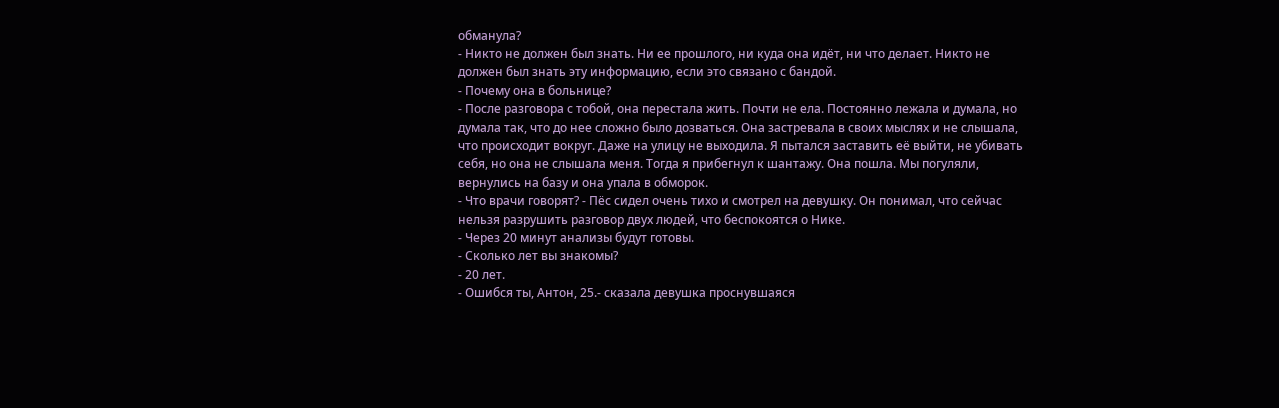обманула?
- Никто не должен был знать. Ни ее прошлого, ни куда она идёт, ни что делает. Никто не должен был знать эту информацию, если это связано с бандой.
- Почему она в больнице?
- После разговора с тобой, она перестала жить. Почти не ела. Постоянно лежала и думала, но думала так, что до нее сложно было дозваться. Она застревала в своих мыслях и не слышала, что происходит вокруг. Даже на улицу не выходила. Я пытался заставить её выйти, не убивать себя, но она не слышала меня. Тогда я прибегнул к шантажу. Она пошла. Мы погуляли, вернулись на базу и она упала в обморок.
- Что врачи говорят? - Пёс сидел очень тихо и смотрел на девушку. Он понимал, что сейчас нельзя разрушить разговор двух людей, что беспокоятся о Нике.
- Через 20 минут анализы будут готовы.
- Сколько лет вы знакомы?
- 20 лет.
- Ошибся ты, Антон, 25.- сказала девушка проснувшаяся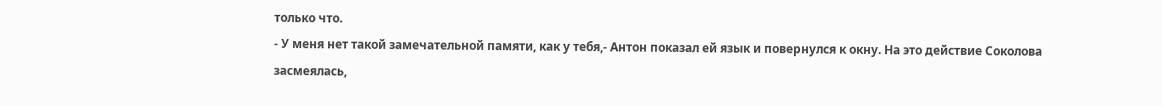только что.
- У меня нет такой замечательной памяти, как у тебя,- Антон показал ей язык и повернулся к окну. На это действие Соколова засмеялась,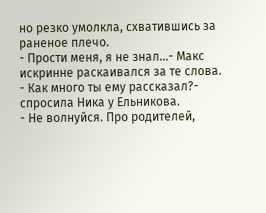но резко умолкла, схватившись за раненое плечо.
- Прости меня, я не знал...- Макс искринне раскаивался за те слова.
- Как много ты ему рассказал?- спросила Ника у Ельникова.
- Не волнуйся. Про родителей,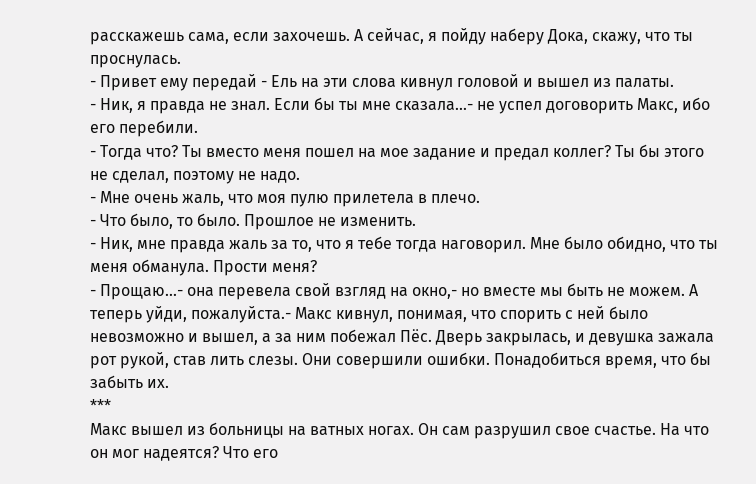расскажешь сама, если захочешь. А сейчас, я пойду наберу Дока, скажу, что ты проснулась.
- Привет ему передай - Ель на эти слова кивнул головой и вышел из палаты.
- Ник, я правда не знал. Если бы ты мне сказала...- не успел договорить Макс, ибо его перебили.
- Тогда что? Ты вместо меня пошел на мое задание и предал коллег? Ты бы этого не сделал, поэтому не надо.
- Мне очень жаль, что моя пулю прилетела в плечо.
- Что было, то было. Прошлое не изменить.
- Ник, мне правда жаль за то, что я тебе тогда наговорил. Мне было обидно, что ты меня обманула. Прости меня?
- Прощаю...- она перевела свой взгляд на окно,- но вместе мы быть не можем. А теперь уйди, пожалуйста.- Макс кивнул, понимая, что спорить с ней было невозможно и вышел, а за ним побежал Пёс. Дверь закрылась, и девушка зажала рот рукой, став лить слезы. Они совершили ошибки. Понадобиться время, что бы забыть их.
***
Макс вышел из больницы на ватных ногах. Он сам разрушил свое счастье. На что он мог надеятся? Что его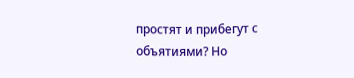простят и прибегут с объятиями? Но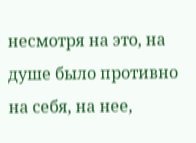несмотря на это, на душе было противно на себя, на нее,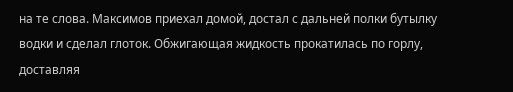на те слова. Максимов приехал домой, достал с дальней полки бутылку водки и сделал глоток. Обжигающая жидкость прокатилась по горлу, доставляя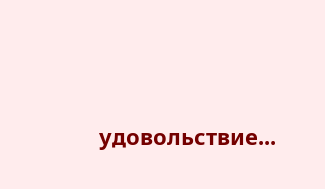удовольствие...